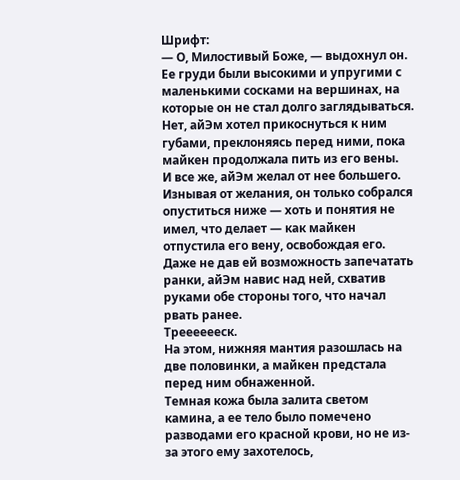Шрифт:
— О, Милостивый Боже, — выдохнул он.
Ее груди были высокими и упругими с маленькими сосками на вершинах, на которые он не стал долго заглядываться. Нет, айЭм хотел прикоснуться к ним губами, преклоняясь перед ними, пока майкен продолжала пить из его вены.
И все же, айЭм желал от нее большего.
Изнывая от желания, он только собрался опуститься ниже — хоть и понятия не имел, что делает — как майкен отпустила его вену, освобождая его. Даже не дав ей возможность запечатать ранки, айЭм навис над ней, схватив руками обе стороны того, что начал рвать ранее.
Трееееееск.
На этом, нижняя мантия разошлась на две половинки, а майкен предстала перед ним обнаженной.
Темная кожа была залита светом камина, а ее тело было помечено разводами его красной крови, но не из-за этого ему захотелось,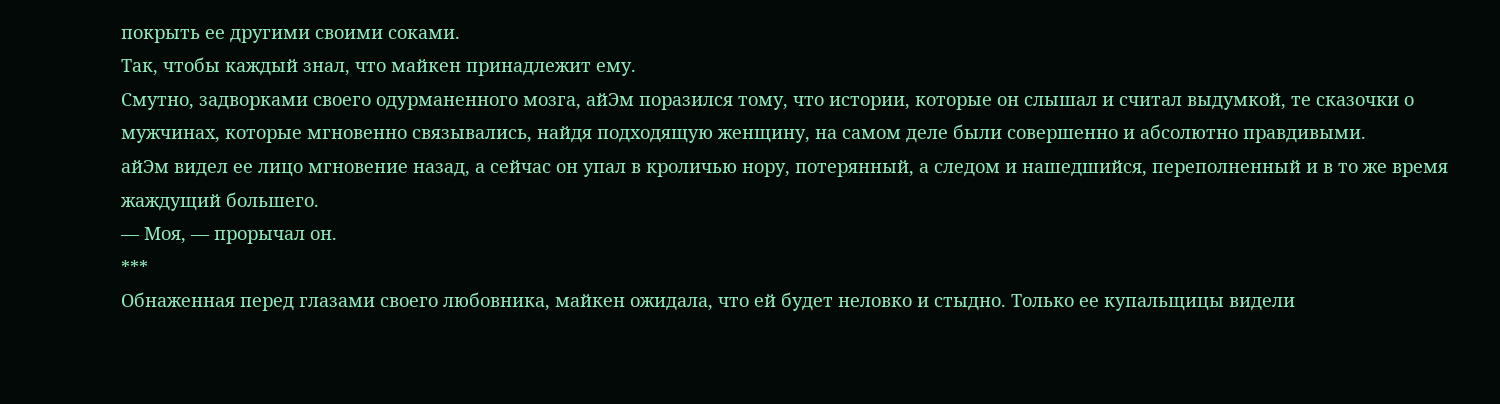покрыть ее другими своими соками.
Так, чтобы каждый знал, что майкен принадлежит ему.
Смутно, задворками своего одурманенного мозга, айЭм поразился тому, что истории, которые он слышал и считал выдумкой, те сказочки о мужчинах, которые мгновенно связывались, найдя подходящую женщину, на самом деле были совершенно и абсолютно правдивыми.
айЭм видел ее лицо мгновение назад, а сейчас он упал в кроличью нору, потерянный, а следом и нашедшийся, переполненный и в то же время жаждущий большего.
— Моя, — прорычал он.
***
Обнаженная перед глазами своего любовника, майкен ожидала, что ей будет неловко и стыдно. Только ее купальщицы видели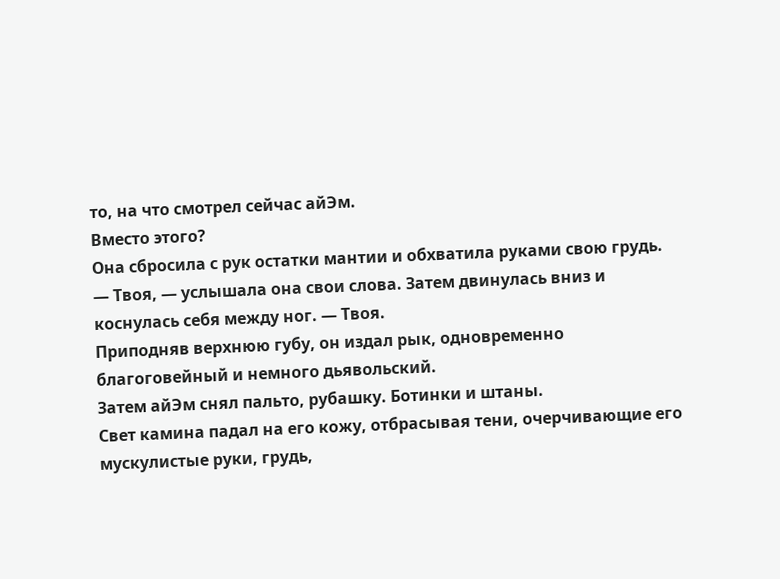то, на что смотрел сейчас айЭм.
Вместо этого?
Она сбросила с рук остатки мантии и обхватила руками свою грудь.
— Твоя, — услышала она свои слова. Затем двинулась вниз и коснулась себя между ног. — Твоя.
Приподняв верхнюю губу, он издал рык, одновременно благоговейный и немного дьявольский.
Затем айЭм снял пальто, рубашку. Ботинки и штаны.
Свет камина падал на его кожу, отбрасывая тени, очерчивающие его мускулистые руки, грудь,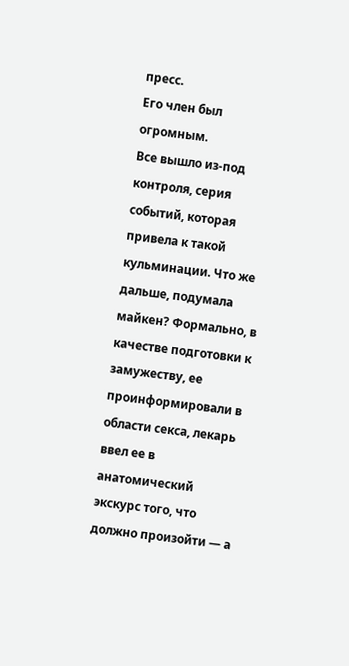пресс.
Его член был огромным.
Все вышло из-под контроля, серия событий, которая привела к такой кульминации. Что же дальше, подумала майкен? Формально, в качестве подготовки к замужеству, ее проинформировали в области секса, лекарь ввел ее в анатомический экскурс того, что должно произойти — а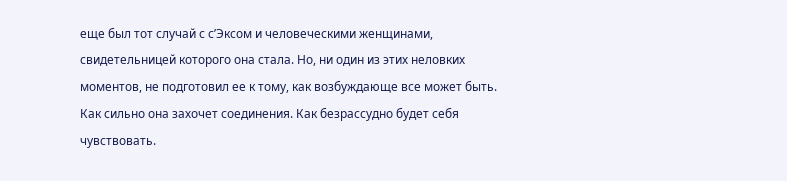еще был тот случай с с’Эксом и человеческими женщинами, свидетельницей которого она стала. Но, ни один из этих неловких моментов, не подготовил ее к тому, как возбуждающе все может быть. Как сильно она захочет соединения. Как безрассудно будет себя чувствовать.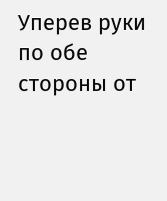Уперев руки по обе стороны от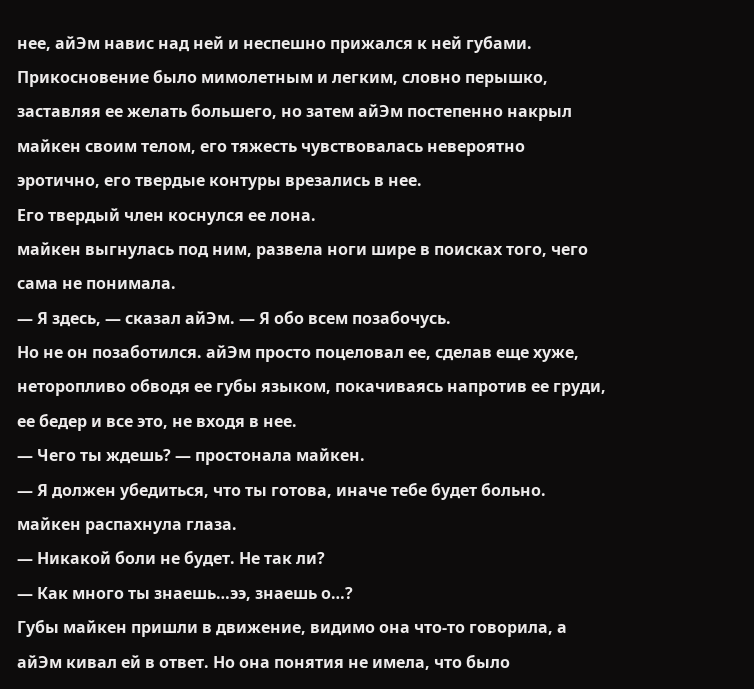нее, айЭм навис над ней и неспешно прижался к ней губами. Прикосновение было мимолетным и легким, словно перышко, заставляя ее желать большего, но затем айЭм постепенно накрыл майкен своим телом, его тяжесть чувствовалась невероятно эротично, его твердые контуры врезались в нее.
Его твердый член коснулся ее лона.
майкен выгнулась под ним, развела ноги шире в поисках того, чего сама не понимала.
— Я здесь, — сказал айЭм. — Я обо всем позабочусь.
Но не он позаботился. айЭм просто поцеловал ее, сделав еще хуже, неторопливо обводя ее губы языком, покачиваясь напротив ее груди, ее бедер и все это, не входя в нее.
— Чего ты ждешь? — простонала майкен.
— Я должен убедиться, что ты готова, иначе тебе будет больно.
майкен распахнула глаза.
— Никакой боли не будет. Не так ли?
— Как много ты знаешь…ээ, знаешь о…?
Губы майкен пришли в движение, видимо она что-то говорила, а айЭм кивал ей в ответ. Но она понятия не имела, что было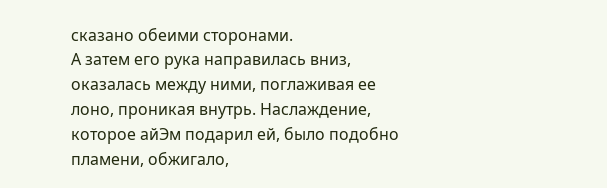сказано обеими сторонами.
А затем его рука направилась вниз, оказалась между ними, поглаживая ее лоно, проникая внутрь. Наслаждение, которое айЭм подарил ей, было подобно пламени, обжигало,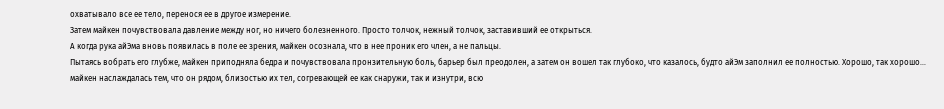охватывало все ее тело, перенося ее в другое измерение.
Затем майкен почувствовала давление между ног, но ничего болезненного. Просто толчок, нежный толчок, заставивший ее открыться.
А когда рука айЭма вновь появилась в поле ее зрения, майкен осознала, что в нее проник его член, а не пальцы.
Пытаясь вобрать его глубже, майкен приподняла бедра и почувствовала пронзительную боль, барьер был преодолен, а затем он вошел так глубоко, что казалось, будто айЭм заполнил ее полностью. Хорошо, так хорошо… майкен наслаждалась тем, что он рядом, близостью их тел, согревающей ее как снаружи, так и изнутри, всю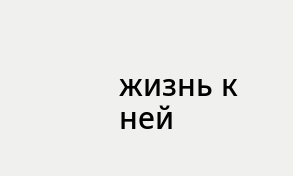жизнь к ней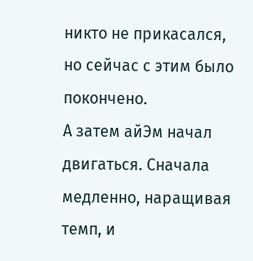никто не прикасался, но сейчас с этим было покончено.
А затем айЭм начал двигаться. Сначала медленно, наращивая темп, и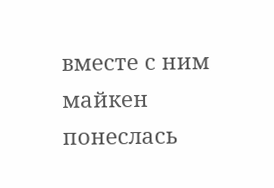вместе с ним майкен понеслась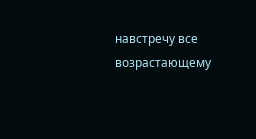навстречу все возрастающему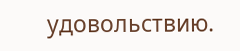удовольствию.